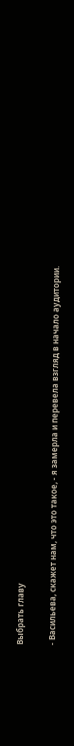Выбрать главу

- Васильева, скажет нам, что это такое, - я замерла и перевела взгляд в начало аудитории.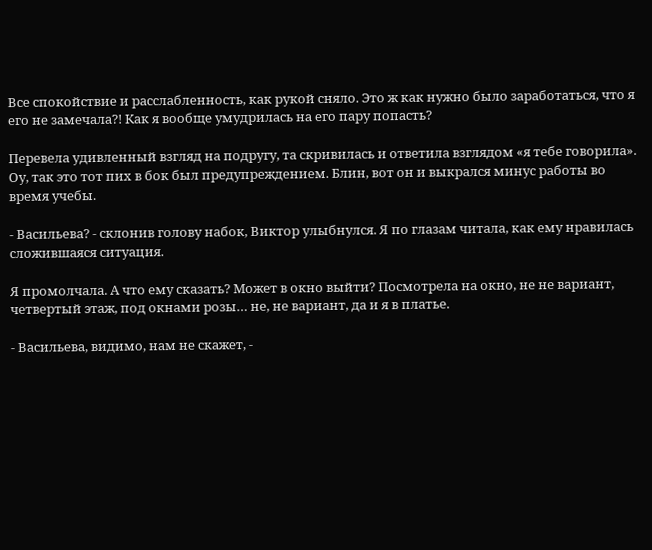Все спокойствие и расслабленность, как рукой сняло. Это ж как нужно было заработаться, что я его не замечала?! Как я вообще умудрилась на его пару попасть?

Перевела удивленный взгляд на подругу, та скривилась и ответила взглядом «я тебе говорила». Оу, так это тот пих в бок был предупреждением. Блин, вот он и выкрался минус работы во время учебы.

- Васильева? - склонив голову набок, Виктор улыбнулся. Я по глазам читала, как ему нравилась сложившаяся ситуация.

Я промолчала. А что ему сказать? Может в окно выйти? Посмотрела на окно, не не вариант, четвертый этаж, под окнами розы… не, не вариант, да и я в платье.

- Васильева, видимо, нам не скажет, -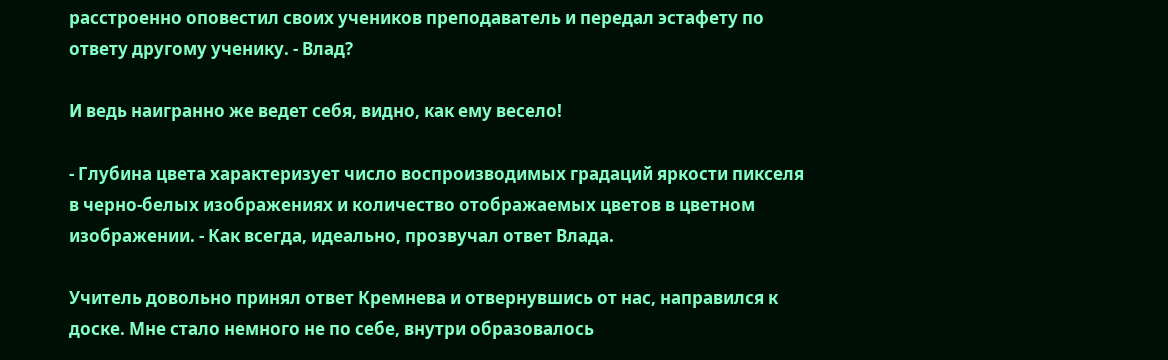расстроенно оповестил своих учеников преподаватель и передал эстафету по ответу другому ученику. - Влад?

И ведь наигранно же ведет себя, видно, как ему весело!

- Глубина цвета характеризует число воспроизводимых градаций яркости пикселя в черно-белых изображениях и количество отображаемых цветов в цветном изображении. - Как всегда, идеально, прозвучал ответ Влада.

Учитель довольно принял ответ Кремнева и отвернувшись от нас, направился к доске. Мне стало немного не по себе, внутри образовалось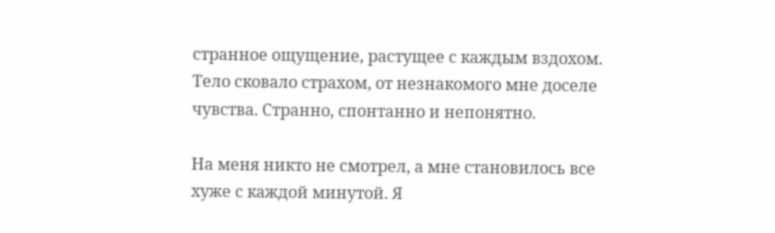странное ощущение, растущее с каждым вздохом. Тело сковало страхом, от незнакомого мне доселе чувства. Странно, спонтанно и непонятно.

На меня никто не смотрел, а мне становилось все хуже с каждой минутой. Я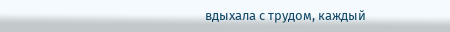вдыхала с трудом, каждый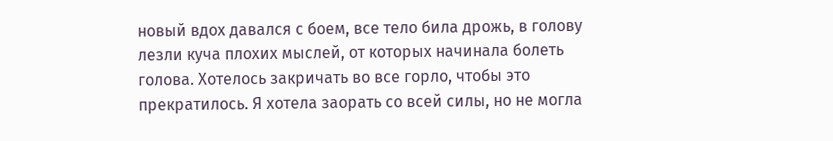новый вдох давался с боем, все тело била дрожь, в голову лезли куча плохих мыслей, от которых начинала болеть голова. Хотелось закричать во все горло, чтобы это прекратилось. Я хотела заорать со всей силы, но не могла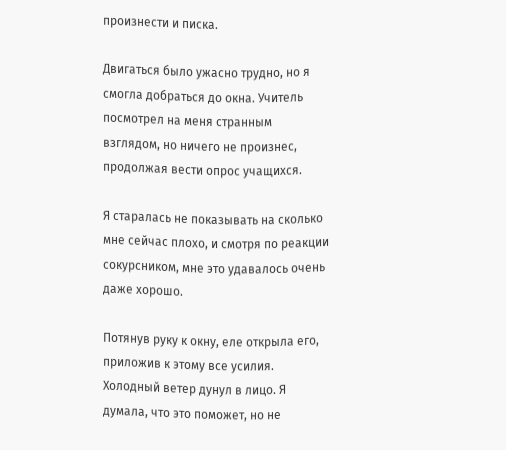произнести и писка.

Двигаться было ужасно трудно, но я смогла добраться до окна. Учитель посмотрел на меня странным взглядом, но ничего не произнес, продолжая вести опрос учащихся.

Я старалась не показывать на сколько мне сейчас плохо, и смотря по реакции сокурсником, мне это удавалось очень даже хорошо.

Потянув руку к окну, еле открыла его, приложив к этому все усилия. Холодный ветер дунул в лицо. Я думала, что это поможет, но не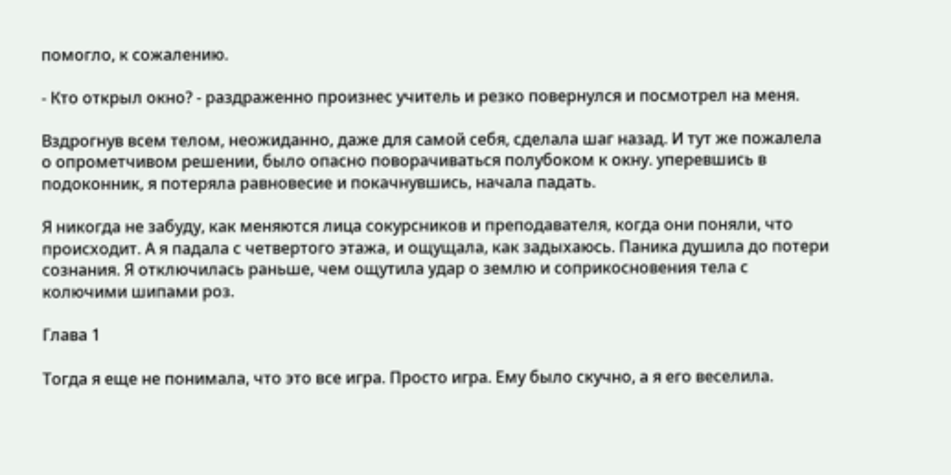помогло, к сожалению.

- Кто открыл окно? - раздраженно произнес учитель и резко повернулся и посмотрел на меня.

Вздрогнув всем телом, неожиданно, даже для самой себя, сделала шаг назад. И тут же пожалела о опрометчивом решении, было опасно поворачиваться полубоком к окну. уперевшись в подоконник, я потеряла равновесие и покачнувшись, начала падать.

Я никогда не забуду, как меняются лица сокурсников и преподавателя, когда они поняли, что происходит. А я падала с четвертого этажа, и ощущала, как задыхаюсь. Паника душила до потери сознания. Я отключилась раньше, чем ощутила удар о землю и соприкосновения тела с колючими шипами роз.

Глава 1

Тогда я еще не понимала, что это все игра. Просто игра. Ему было скучно, а я его веселила.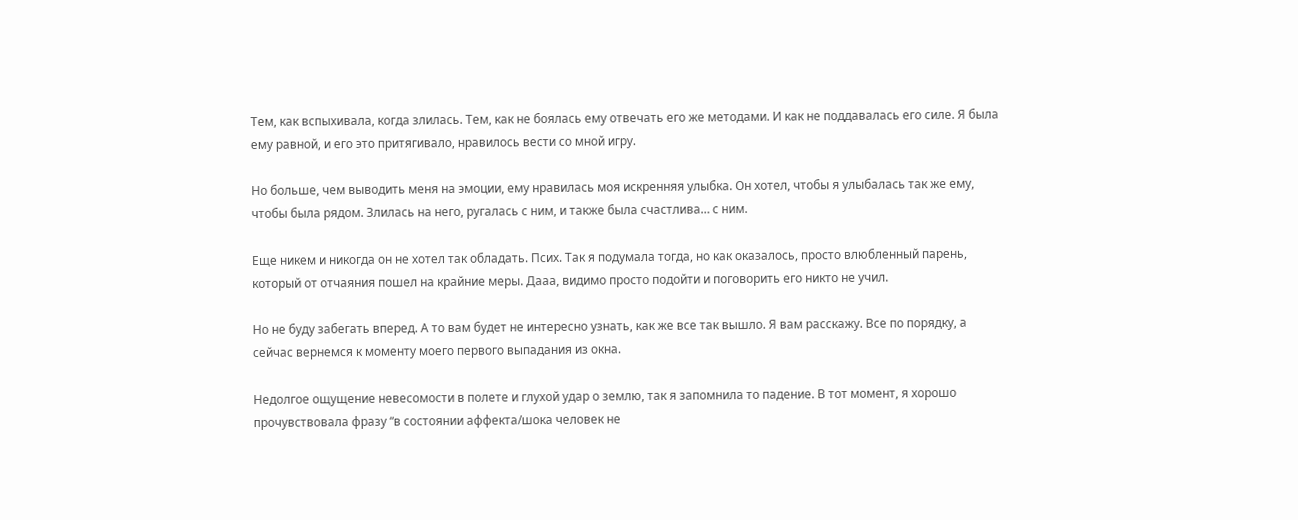Тем, как вспыхивала, когда злилась. Тем, как не боялась ему отвечать его же методами. И как не поддавалась его силе. Я была ему равной, и его это притягивало, нравилось вести со мной игру.

Но больше, чем выводить меня на эмоции, ему нравилась моя искренняя улыбка. Он хотел, чтобы я улыбалась так же ему, чтобы была рядом. Злилась на него, ругалась с ним, и также была счастлива… с ним.

Еще никем и никогда он не хотел так обладать. Псих. Так я подумала тогда, но как оказалось, просто влюбленный парень, который от отчаяния пошел на крайние меры. Дааа, видимо просто подойти и поговорить его никто не учил.

Но не буду забегать вперед. А то вам будет не интересно узнать, как же все так вышло. Я вам расскажу. Все по порядку, а сейчас вернемся к моменту моего первого выпадания из окна.

Недолгое ощущение невесомости в полете и глухой удар о землю, так я запомнила то падение. В тот момент, я хорошо прочувствовала фразу “в состоянии аффекта/шока человек не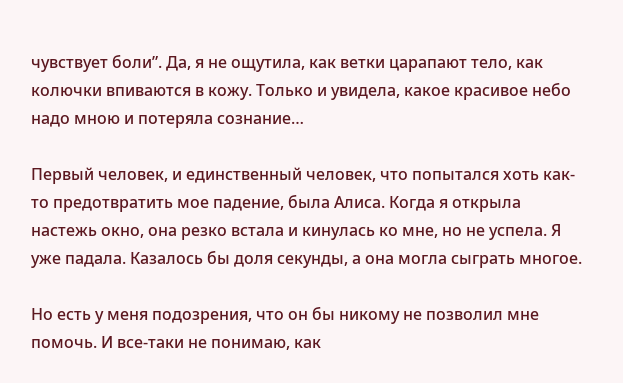чувствует боли”. Да, я не ощутила, как ветки царапают тело, как колючки впиваются в кожу. Только и увидела, какое красивое небо надо мною и потеряла сознание…

Первый человек, и единственный человек, что попытался хоть как-то предотвратить мое падение, была Алиса. Когда я открыла настежь окно, она резко встала и кинулась ко мне, но не успела. Я уже падала. Казалось бы доля секунды, а она могла сыграть многое.

Но есть у меня подозрения, что он бы никому не позволил мне помочь. И все-таки не понимаю, как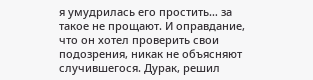я умудрилась его простить… за такое не прощают. И оправдание, что он хотел проверить свои подозрения, никак не объясняют случившегося. Дурак, решил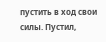пустить в ход свои силы. Пустил,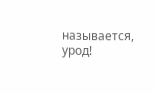называется, урод!